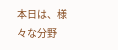本日は、様々な分野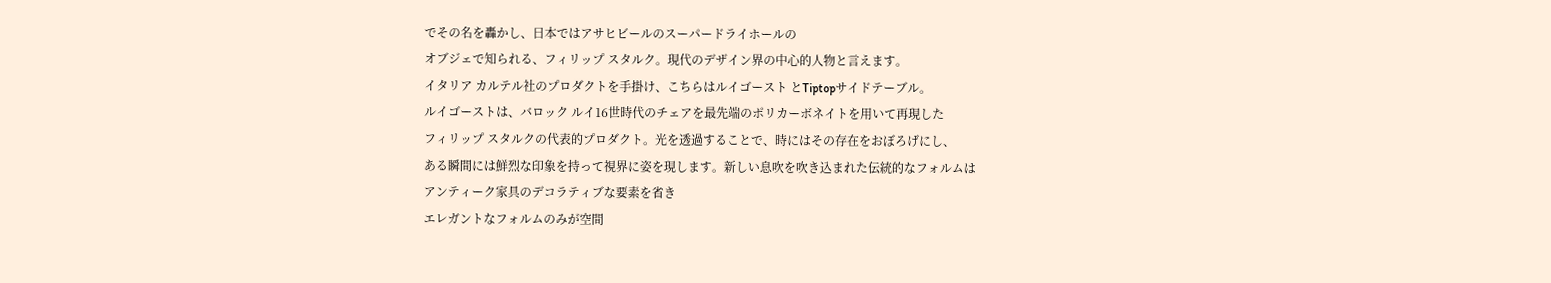でその名を轟かし、日本ではアサヒビールのスーパードライホールの
オブジェで知られる、フィリップ スタルク。現代のデザイン界の中心的人物と言えます。
イタリア カルテル社のプロダクトを手掛け、こちらはルイゴースト とTiptopサイドテーブル。
ルイゴーストは、バロック ルイ16世時代のチェアを最先端のポリカーボネイトを用いて再現した
フィリップ スタルクの代表的プロダクト。光を透過することで、時にはその存在をおぼろげにし、
ある瞬間には鮮烈な印象を持って視界に姿を現します。新しい息吹を吹き込まれた伝統的なフォルムは
アンティーク家具のデコラティブな要素を省き
エレガントなフォルムのみが空間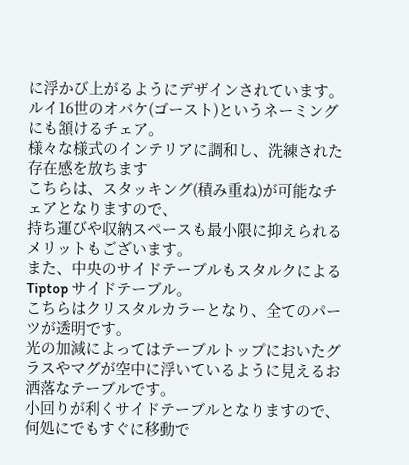に浮かび上がるようにデザインされています。
ルイ16世のオバケ(ゴースト)というネーミングにも頷けるチェア。
様々な様式のインテリアに調和し、洗練された存在感を放ちます
こちらは、スタッキング(積み重ね)が可能なチェアとなりますので、
持ち運びや収納スペースも最小限に抑えられるメリットもございます。
また、中央のサイドテーブルもスタルクによるTiptop サイドテーブル。
こちらはクリスタルカラーとなり、全てのパーツが透明です。
光の加減によってはテーブルトップにおいたグラスやマグが空中に浮いているように見えるお洒落なテーブルです。
小回りが利くサイドテーブルとなりますので、何処にでもすぐに移動で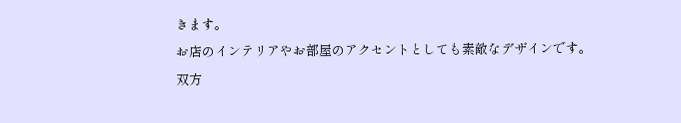きます。
お店のインテリアやお部屋のアクセントとしても素敵なデザインです。
双方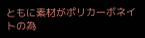ともに素材がポリカーボネイトの為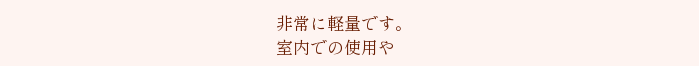非常に軽量です。
室内での使用や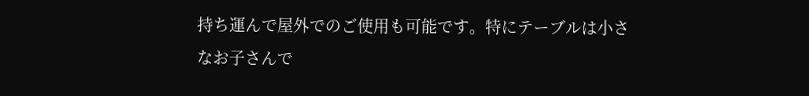持ち運んで屋外でのご使用も可能です。特にテーブルは小さなお子さんで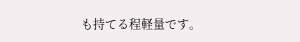も持てる程軽量です。